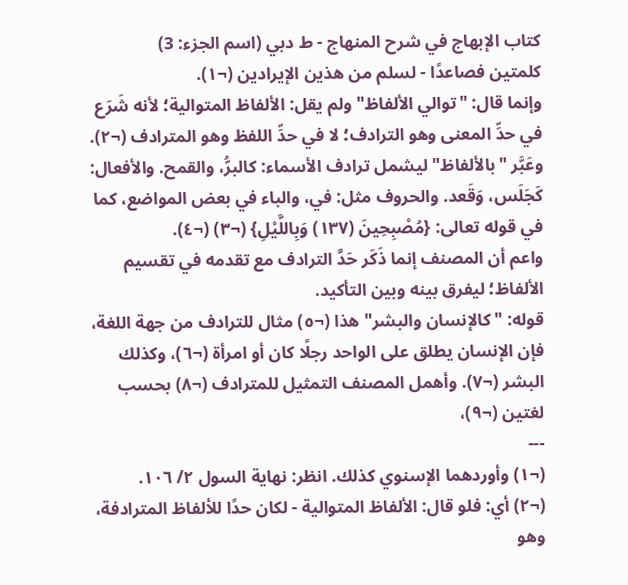كتاب الإبهاج في شرح المنهاج - ط دبي (اسم الجزء: 3)
كلمتين فصاعدًا - لسلم من هذين الإيرادين (¬١).
وإنما قال: "توالي الألفاظ" ولم يقل: الألفاظ المتوالية؛ لأنه شَرَع في حدِّ المعنى وهو الترادف؛ لا في حدِّ اللفظ وهو المترادف (¬٢). وعَبَّر "بالألفاظ" ليشمل ترادف الأسماء: كالبرُّ، والقمح. والأفعال: كَجَلَس، وَقَعد. والحروف مثل: في، والباء في بعض المواضع، كما في قوله تعالى: {مُصْبِحِينَ (١٣٧) وَبِاللَّيْلِ} (¬٣) (¬٤).
واعم أن المصنف إنما ذَكَر حَدَّ الترادف مع تقدمه في تقسيم الألفاظ؛ ليفرق بينه وبين التأكيد.
قوله: "كالإنسان والبشر" هذا (¬٥) مثال للترادف من جهة اللغة، فإن الإنسان يطلق على الواحد رجلًا كان أو امرأة (¬٦)، وكذلك البشر (¬٧). وأهمل المصنف التمثيل للمترادف (¬٨) بحسب لغتين (¬٩)،
---
(¬١) وأوردهما الإسنوي كذلك. انظر: نهاية السول ٢/ ١٠٦.
(¬٢) أي: فلو قال: الألفاظ المتوالية - لكان حدًا للألفاظ المترادفة، وهو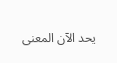يحد الآن المعنى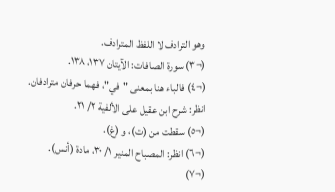وهو الترادف لا اللفظ المترادف.
(¬٣) سورة الصافات: الآيتان ١٣٧، ١٣٨.
(¬٤) فالباء هنا بمعنى "في"، فهما حرفان مترادفان. انظر: شرح ابن عقيل على الألفية ٢/ ٢١.
(¬٥) سقطت من (ت)، و (غ).
(¬٦) انظر: المصباح المنير ١/ ٣٠، مادة (أنس).
(¬٧)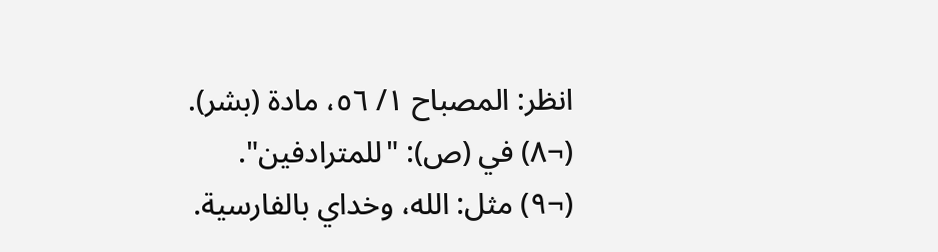انظر: المصباح ١/ ٥٦، مادة (بشر).
(¬٨) في (ص): "للمترادفين".
(¬٩) مثل: الله، وخداي بالفارسية.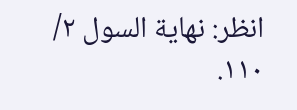انظر: نهاية السول ٢/ ١١٠.